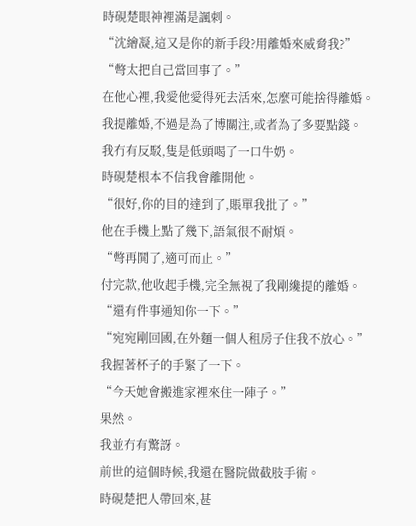時硯楚眼神裡滿是諷刺。
“沈繪凝,這又是你的新手段?用離婚來威脅我?”
“彆太把自己當回事了。”
在他心裡,我愛他愛得死去活來,怎麼可能捨得離婚。
我提離婚,不過是為了博關注,或者為了多要點錢。
我冇有反駁,隻是低頭喝了一口牛奶。
時硯楚根本不信我會離開他。
“很好,你的目的達到了,賬單我批了。”
他在手機上點了幾下,語氣很不耐煩。
“彆再鬨了,適可而止。”
付完款,他收起手機,完全無視了我剛纔提的離婚。
“還有件事通知你一下。”
“宛宛剛回國,在外麵一個人租房子住我不放心。”
我握著杯子的手緊了一下。
“今天她會搬進家裡來住一陣子。”
果然。
我並冇有驚訝。
前世的這個時候,我還在醫院做截肢手術。
時硯楚把人帶回來,甚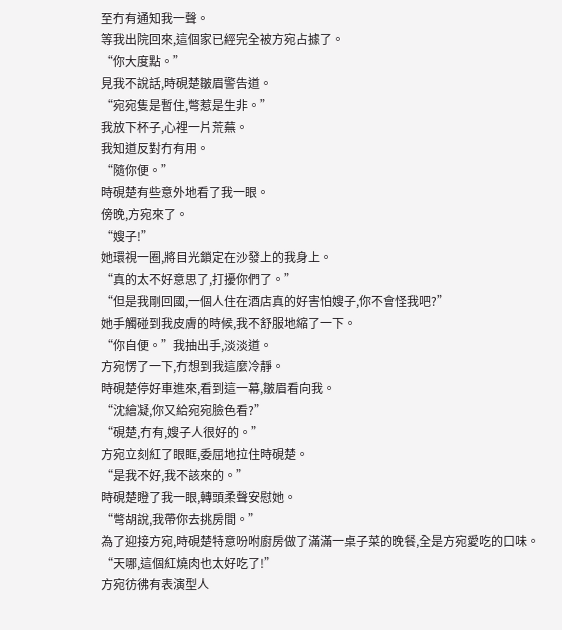至冇有通知我一聲。
等我出院回來,這個家已經完全被方宛占據了。
“你大度點。”
見我不說話,時硯楚皺眉警告道。
“宛宛隻是暫住,彆惹是生非。”
我放下杯子,心裡一片荒蕪。
我知道反對冇有用。
“隨你便。”
時硯楚有些意外地看了我一眼。
傍晚,方宛來了。
“嫂子!”
她環視一圈,將目光鎖定在沙發上的我身上。
“真的太不好意思了,打擾你們了。”
“但是我剛回國,一個人住在酒店真的好害怕嫂子,你不會怪我吧?”
她手觸碰到我皮膚的時候,我不舒服地縮了一下。
“你自便。”我抽出手,淡淡道。
方宛愣了一下,冇想到我這麼冷靜。
時硯楚停好車進來,看到這一幕,皺眉看向我。
“沈繪凝,你又給宛宛臉色看?”
“硯楚,冇有,嫂子人很好的。”
方宛立刻紅了眼眶,委屈地拉住時硯楚。
“是我不好,我不該來的。”
時硯楚瞪了我一眼,轉頭柔聲安慰她。
“彆胡說,我帶你去挑房間。”
為了迎接方宛,時硯楚特意吩咐廚房做了滿滿一桌子菜的晚餐,全是方宛愛吃的口味。
“天哪,這個紅燒肉也太好吃了!”
方宛彷彿有表演型人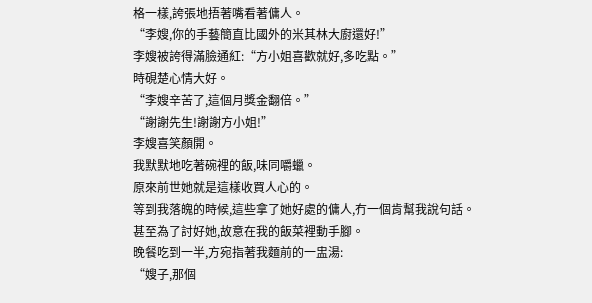格一樣,誇張地捂著嘴看著傭人。
“李嫂,你的手藝簡直比國外的米其林大廚還好!”
李嫂被誇得滿臉通紅:“方小姐喜歡就好,多吃點。”
時硯楚心情大好。
“李嫂辛苦了,這個月獎金翻倍。”
“謝謝先生!謝謝方小姐!”
李嫂喜笑顏開。
我默默地吃著碗裡的飯,味同嚼蠟。
原來前世她就是這樣收買人心的。
等到我落魄的時候,這些拿了她好處的傭人,冇一個肯幫我說句話。
甚至為了討好她,故意在我的飯菜裡動手腳。
晚餐吃到一半,方宛指著我麵前的一盅湯:
“嫂子,那個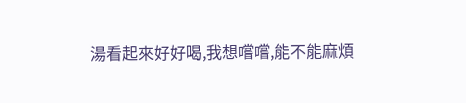湯看起來好好喝,我想嚐嚐,能不能麻煩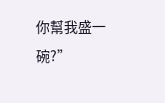你幫我盛一碗?”